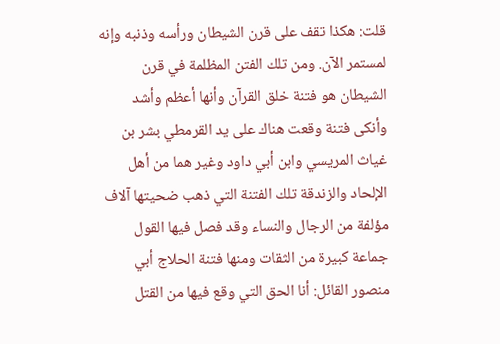قلت: هكذا تقف على قرن الشيطان ورأسه وذنبه وإنه لمستمر الآن. ومن تلك الفتن المظلمة في قرن الشيطان هو فتنة خلق القرآن وأنها أعظم وأشد وأنكى فتنة وقعت هناك على يد القرمطي بشر بن غياث المريسي وابن أبي داود وغير هما من أهل الإلحاد والزندقة تلك الفتنة التي ذهب ضحيتها آلاف مؤلفة من الرجال والنساء وقد فصل فيها القول جماعة كبيرة من الثقات ومنها فتنة الحلاج أبي منصور القائل: أنا الحق التي وقع فيها من القتل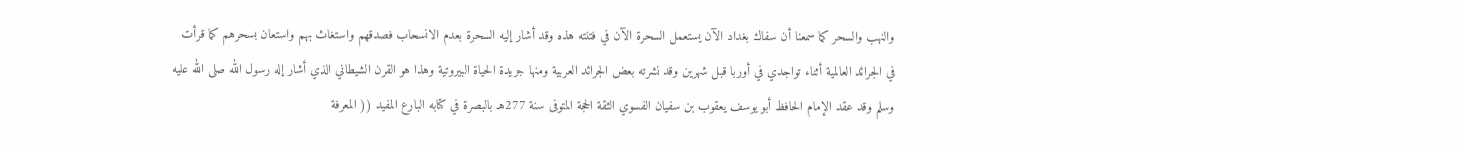والنهب والسحر كما سمعنا أن سفاك بغداد الآن يستعمل السحرة الآن في فتنته هذه وقد أشار إليه السحرة بعدم الانسحاب فصدقهم واستغاث بهم واستعان بسحرهم كما قرأت في الجرائد العالمية أثناء تواجدي في أوربا قبل شهرين وقد نشرته بعض الجرائد العربية ومنها جريدة الحياة البيروتية وهذا هو القرن الشيطاني الذي أشار إله رسول الله صلى الله عليه وسلم وقد عقد الإمام الحافظ أبو يوسف يعقوب بن سفيان الفسوي الثقة الحجة المتوفى سنة 277هـ بالبصرة في كتابه البارع المفيد (( المعرفة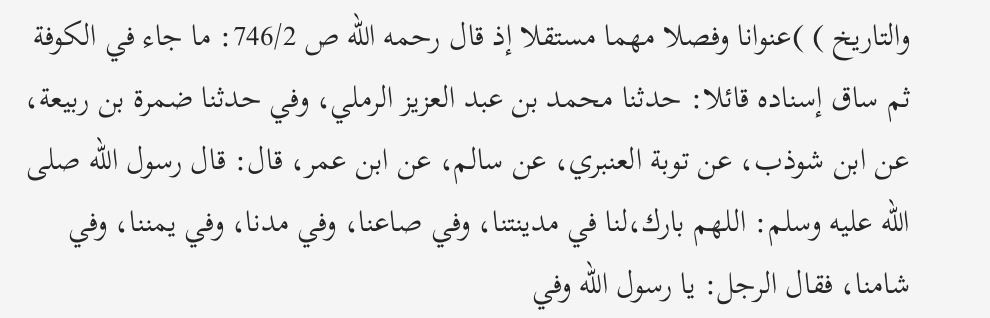والتاريخ ) )عنوانا وفصلا مهما مستقلا إذ قال رحمه الله ص 746/2: ما جاء في الكوفة ثم ساق إسناده قائلا: حدثنا محمد بن عبد العزيز الرملي، وفي حدثنا ضمرة بن ربيعة، عن ابن شوذب، عن توبة العنبري، عن سالم، عن ابن عمر، قال: قال رسول الله صلى الله عليه وسلم: اللهم بارك،لنا في مدينتنا، وفي صاعنا، وفي مدنا، وفي يمننا، وفي شامنا، فقال الرجل: يا رسول الله وفي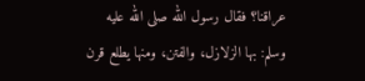عراقنا؟ فقال رسول الله صلى الله عليه وسلم: بها الزلازل، والفتن، ومنها يطلع قرن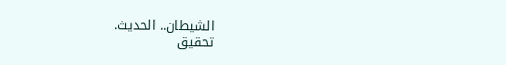الشيطان.. الحديث.
تحقيق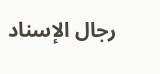رجال الإسناد